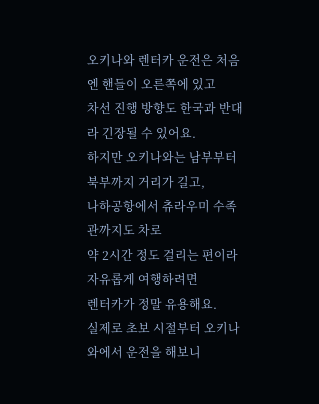오키나와 렌터카 운전은 처음엔 핸들이 오른쪽에 있고
차선 진행 방향도 한국과 반대라 긴장될 수 있어요.
하지만 오키나와는 남부부터 북부까지 거리가 길고,
나하공항에서 츄라우미 수족관까지도 차로
약 2시간 정도 걸리는 편이라 자유롭게 여행하려면
렌터카가 정말 유용해요.
실제로 초보 시절부터 오키나와에서 운전을 해보니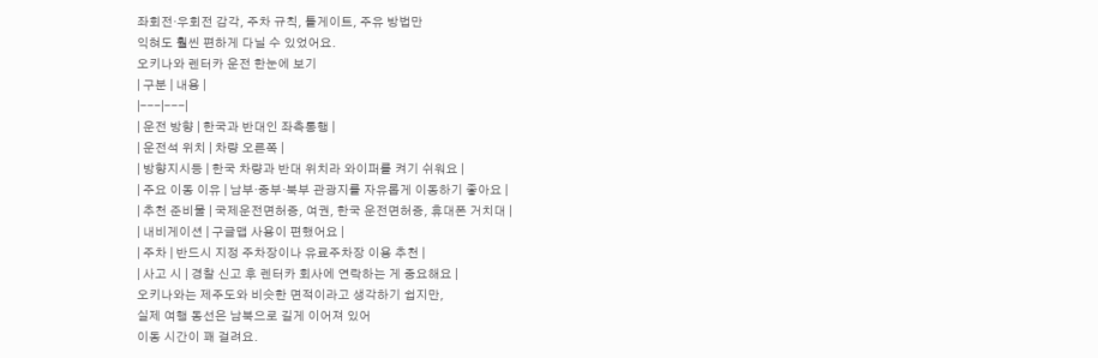좌회전·우회전 감각, 주차 규칙, 톨게이트, 주유 방법만
익혀도 훨씬 편하게 다닐 수 있었어요.
오키나와 렌터카 운전 한눈에 보기
| 구분 | 내용 |
|---|---|
| 운전 방향 | 한국과 반대인 좌측통행 |
| 운전석 위치 | 차량 오른쪽 |
| 방향지시등 | 한국 차량과 반대 위치라 와이퍼를 켜기 쉬워요 |
| 주요 이동 이유 | 남부·중부·북부 관광지를 자유롭게 이동하기 좋아요 |
| 추천 준비물 | 국제운전면허증, 여권, 한국 운전면허증, 휴대폰 거치대 |
| 내비게이션 | 구글맵 사용이 편했어요 |
| 주차 | 반드시 지정 주차장이나 유료주차장 이용 추천 |
| 사고 시 | 경찰 신고 후 렌터카 회사에 연락하는 게 중요해요 |
오키나와는 제주도와 비슷한 면적이라고 생각하기 쉽지만,
실제 여행 동선은 남북으로 길게 이어져 있어
이동 시간이 꽤 걸려요.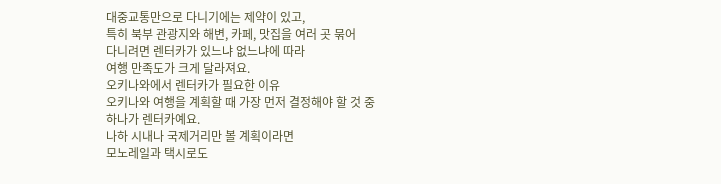대중교통만으로 다니기에는 제약이 있고,
특히 북부 관광지와 해변, 카페, 맛집을 여러 곳 묶어
다니려면 렌터카가 있느냐 없느냐에 따라
여행 만족도가 크게 달라져요.
오키나와에서 렌터카가 필요한 이유
오키나와 여행을 계획할 때 가장 먼저 결정해야 할 것 중
하나가 렌터카예요.
나하 시내나 국제거리만 볼 계획이라면
모노레일과 택시로도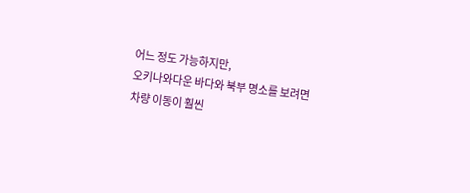어느 정도 가능하지만,
오키나와다운 바다와 북부 명소를 보려면
차량 이동이 훨씬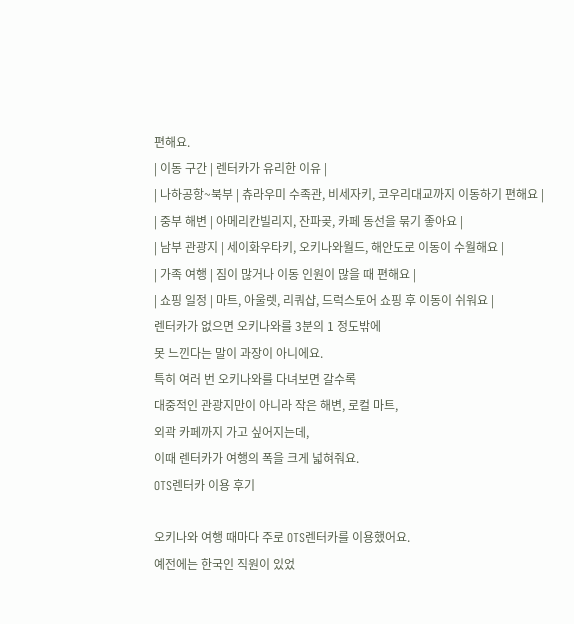편해요.
| 이동 구간 | 렌터카가 유리한 이유 |
| 나하공항~북부 | 츄라우미 수족관, 비세자키, 코우리대교까지 이동하기 편해요 |
| 중부 해변 | 아메리칸빌리지, 잔파곶, 카페 동선을 묶기 좋아요 |
| 남부 관광지 | 세이화우타키, 오키나와월드, 해안도로 이동이 수월해요 |
| 가족 여행 | 짐이 많거나 이동 인원이 많을 때 편해요 |
| 쇼핑 일정 | 마트, 아울렛, 리쿼샵, 드럭스토어 쇼핑 후 이동이 쉬워요 |
렌터카가 없으면 오키나와를 3분의 1 정도밖에
못 느낀다는 말이 과장이 아니에요.
특히 여러 번 오키나와를 다녀보면 갈수록
대중적인 관광지만이 아니라 작은 해변, 로컬 마트,
외곽 카페까지 가고 싶어지는데,
이때 렌터카가 여행의 폭을 크게 넓혀줘요.
OTS렌터카 이용 후기

오키나와 여행 때마다 주로 OTS렌터카를 이용했어요.
예전에는 한국인 직원이 있었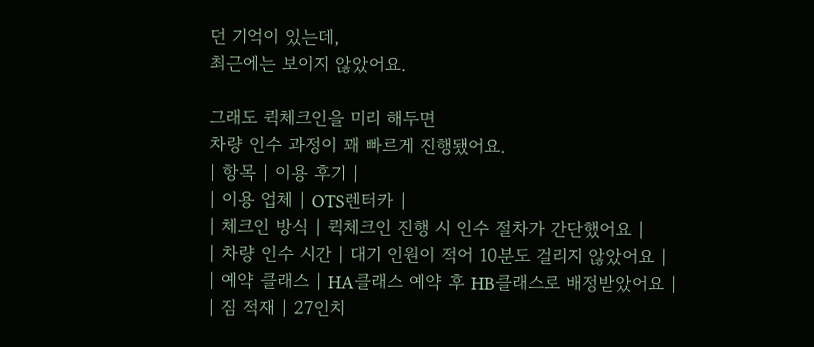던 기억이 있는데,
최근에는 보이지 않았어요.

그래도 퀵체크인을 미리 해두면
차량 인수 과정이 꽤 빠르게 진행됐어요.
| 항목 | 이용 후기 |
| 이용 업체 | OTS렌터카 |
| 체크인 방식 | 퀵체크인 진행 시 인수 절차가 간단했어요 |
| 차량 인수 시간 | 대기 인원이 적어 10분도 걸리지 않았어요 |
| 예약 클래스 | HA클래스 예약 후 HB클래스로 배정받았어요 |
| 짐 적재 | 27인치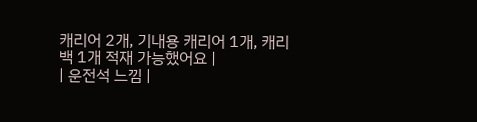캐리어 2개, 기내용 캐리어 1개, 캐리백 1개 적재 가능했어요 |
| 운전석 느낌 |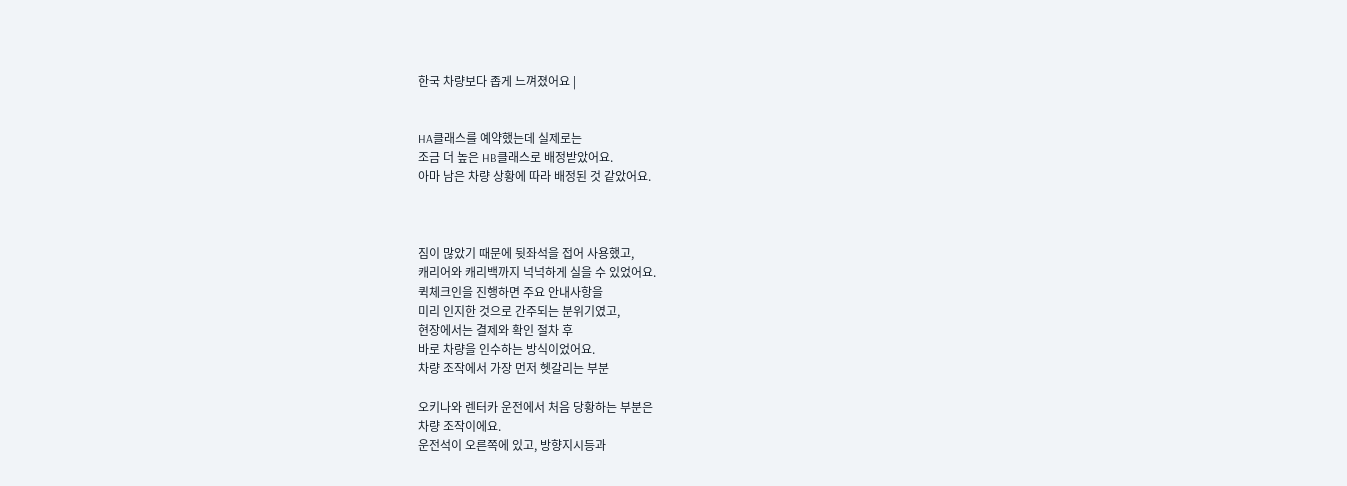한국 차량보다 좁게 느껴졌어요 |


HA클래스를 예약했는데 실제로는
조금 더 높은 HB클래스로 배정받았어요.
아마 남은 차량 상황에 따라 배정된 것 같았어요.



짐이 많았기 때문에 뒷좌석을 접어 사용했고,
캐리어와 캐리백까지 넉넉하게 실을 수 있었어요.
퀵체크인을 진행하면 주요 안내사항을
미리 인지한 것으로 간주되는 분위기였고,
현장에서는 결제와 확인 절차 후
바로 차량을 인수하는 방식이었어요.
차량 조작에서 가장 먼저 헷갈리는 부분

오키나와 렌터카 운전에서 처음 당황하는 부분은
차량 조작이에요.
운전석이 오른쪽에 있고, 방향지시등과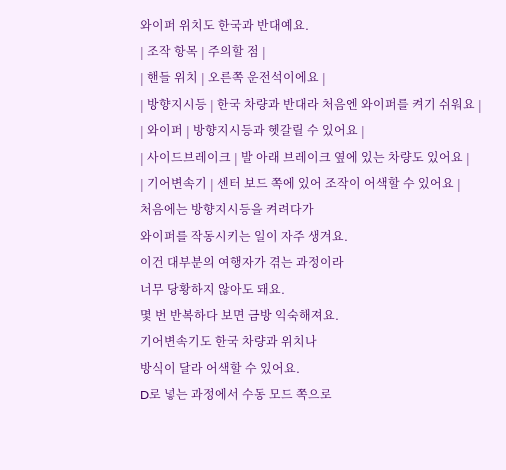와이퍼 위치도 한국과 반대예요.
| 조작 항목 | 주의할 점 |
| 핸들 위치 | 오른쪽 운전석이에요 |
| 방향지시등 | 한국 차량과 반대라 처음엔 와이퍼를 켜기 쉬워요 |
| 와이퍼 | 방향지시등과 헷갈릴 수 있어요 |
| 사이드브레이크 | 발 아래 브레이크 옆에 있는 차량도 있어요 |
| 기어변속기 | 센터 보드 쪽에 있어 조작이 어색할 수 있어요 |
처음에는 방향지시등을 켜려다가
와이퍼를 작동시키는 일이 자주 생겨요.
이건 대부분의 여행자가 겪는 과정이라
너무 당황하지 않아도 돼요.
몇 번 반복하다 보면 금방 익숙해져요.
기어변속기도 한국 차량과 위치나
방식이 달라 어색할 수 있어요.
D로 넣는 과정에서 수동 모드 쪽으로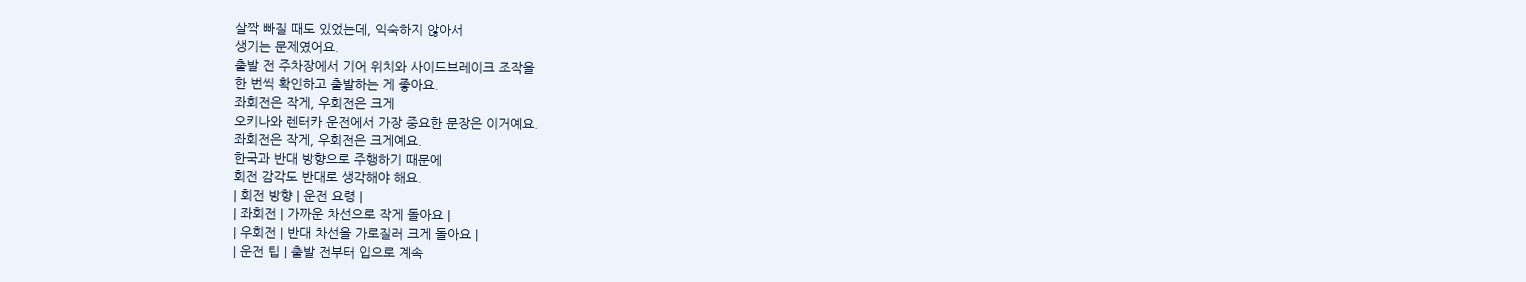살짝 빠질 때도 있었는데, 익숙하지 않아서
생기는 문제였어요.
출발 전 주차장에서 기어 위치와 사이드브레이크 조작을
한 번씩 확인하고 출발하는 게 좋아요.
좌회전은 작게, 우회전은 크게
오키나와 렌터카 운전에서 가장 중요한 문장은 이거예요.
좌회전은 작게, 우회전은 크게예요.
한국과 반대 방향으로 주행하기 때문에
회전 감각도 반대로 생각해야 해요.
| 회전 방향 | 운전 요령 |
| 좌회전 | 가까운 차선으로 작게 돌아요 |
| 우회전 | 반대 차선을 가로질러 크게 돌아요 |
| 운전 팁 | 출발 전부터 입으로 계속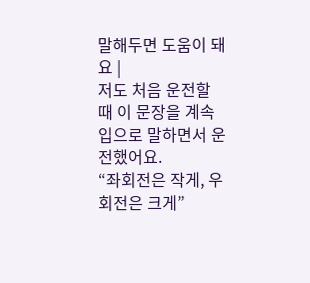말해두면 도움이 돼요 |
저도 처음 운전할 때 이 문장을 계속
입으로 말하면서 운전했어요.
“좌회전은 작게, 우회전은 크게”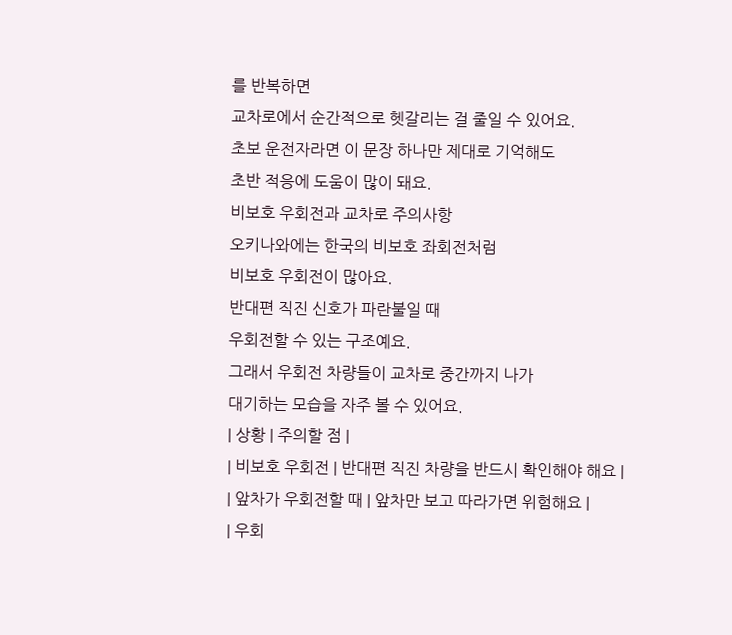를 반복하면
교차로에서 순간적으로 헷갈리는 걸 줄일 수 있어요.
초보 운전자라면 이 문장 하나만 제대로 기억해도
초반 적응에 도움이 많이 돼요.
비보호 우회전과 교차로 주의사항
오키나와에는 한국의 비보호 좌회전처럼
비보호 우회전이 많아요.
반대편 직진 신호가 파란불일 때
우회전할 수 있는 구조예요.
그래서 우회전 차량들이 교차로 중간까지 나가
대기하는 모습을 자주 볼 수 있어요.
| 상황 | 주의할 점 |
| 비보호 우회전 | 반대편 직진 차량을 반드시 확인해야 해요 |
| 앞차가 우회전할 때 | 앞차만 보고 따라가면 위험해요 |
| 우회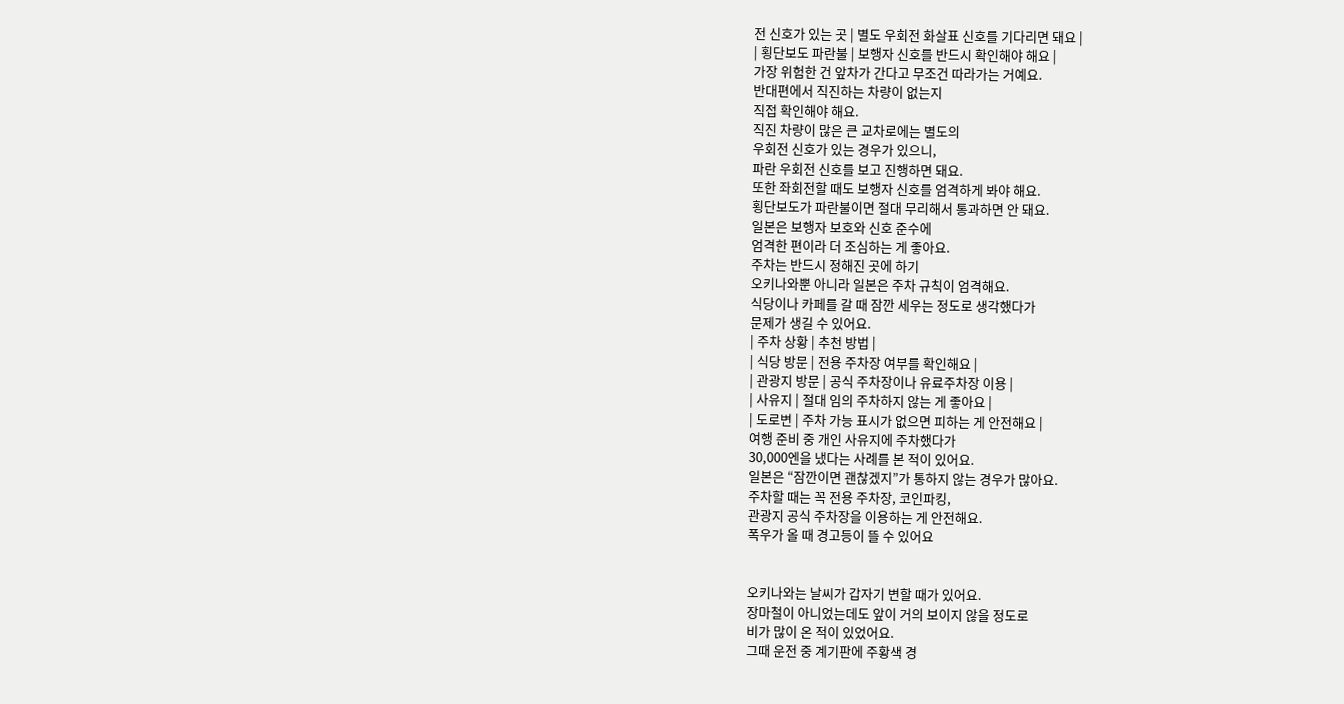전 신호가 있는 곳 | 별도 우회전 화살표 신호를 기다리면 돼요 |
| 횡단보도 파란불 | 보행자 신호를 반드시 확인해야 해요 |
가장 위험한 건 앞차가 간다고 무조건 따라가는 거예요.
반대편에서 직진하는 차량이 없는지
직접 확인해야 해요.
직진 차량이 많은 큰 교차로에는 별도의
우회전 신호가 있는 경우가 있으니,
파란 우회전 신호를 보고 진행하면 돼요.
또한 좌회전할 때도 보행자 신호를 엄격하게 봐야 해요.
횡단보도가 파란불이면 절대 무리해서 통과하면 안 돼요.
일본은 보행자 보호와 신호 준수에
엄격한 편이라 더 조심하는 게 좋아요.
주차는 반드시 정해진 곳에 하기
오키나와뿐 아니라 일본은 주차 규칙이 엄격해요.
식당이나 카페를 갈 때 잠깐 세우는 정도로 생각했다가
문제가 생길 수 있어요.
| 주차 상황 | 추천 방법 |
| 식당 방문 | 전용 주차장 여부를 확인해요 |
| 관광지 방문 | 공식 주차장이나 유료주차장 이용 |
| 사유지 | 절대 임의 주차하지 않는 게 좋아요 |
| 도로변 | 주차 가능 표시가 없으면 피하는 게 안전해요 |
여행 준비 중 개인 사유지에 주차했다가
30,000엔을 냈다는 사례를 본 적이 있어요.
일본은 “잠깐이면 괜찮겠지”가 통하지 않는 경우가 많아요.
주차할 때는 꼭 전용 주차장, 코인파킹,
관광지 공식 주차장을 이용하는 게 안전해요.
폭우가 올 때 경고등이 뜰 수 있어요


오키나와는 날씨가 갑자기 변할 때가 있어요.
장마철이 아니었는데도 앞이 거의 보이지 않을 정도로
비가 많이 온 적이 있었어요.
그때 운전 중 계기판에 주황색 경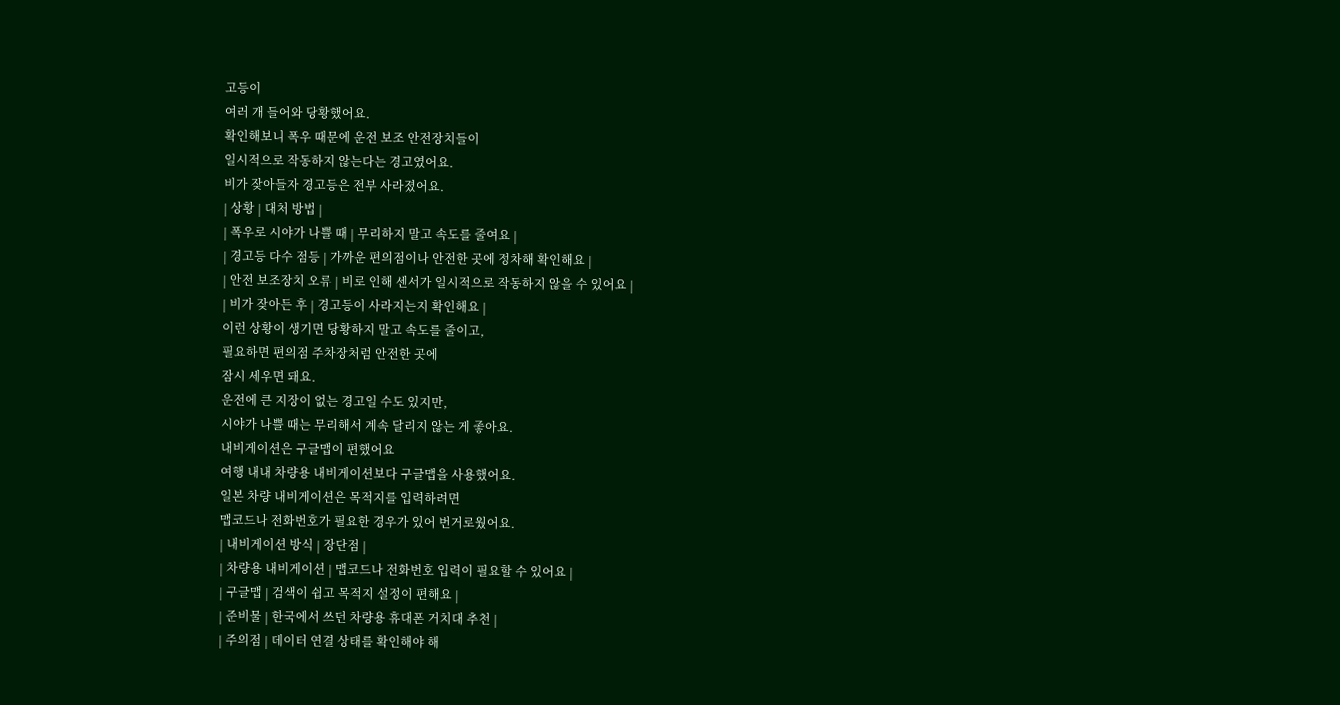고등이
여러 개 들어와 당황했어요.
확인해보니 폭우 때문에 운전 보조 안전장치들이
일시적으로 작동하지 않는다는 경고였어요.
비가 잦아들자 경고등은 전부 사라졌어요.
| 상황 | 대처 방법 |
| 폭우로 시야가 나쁠 때 | 무리하지 말고 속도를 줄여요 |
| 경고등 다수 점등 | 가까운 편의점이나 안전한 곳에 정차해 확인해요 |
| 안전 보조장치 오류 | 비로 인해 센서가 일시적으로 작동하지 않을 수 있어요 |
| 비가 잦아든 후 | 경고등이 사라지는지 확인해요 |
이런 상황이 생기면 당황하지 말고 속도를 줄이고,
필요하면 편의점 주차장처럼 안전한 곳에
잠시 세우면 돼요.
운전에 큰 지장이 없는 경고일 수도 있지만,
시야가 나쁠 때는 무리해서 계속 달리지 않는 게 좋아요.
내비게이션은 구글맵이 편했어요
여행 내내 차량용 내비게이션보다 구글맵을 사용했어요.
일본 차량 내비게이션은 목적지를 입력하려면
맵코드나 전화번호가 필요한 경우가 있어 번거로웠어요.
| 내비게이션 방식 | 장단점 |
| 차량용 내비게이션 | 맵코드나 전화번호 입력이 필요할 수 있어요 |
| 구글맵 | 검색이 쉽고 목적지 설정이 편해요 |
| 준비물 | 한국에서 쓰던 차량용 휴대폰 거치대 추천 |
| 주의점 | 데이터 연결 상태를 확인해야 해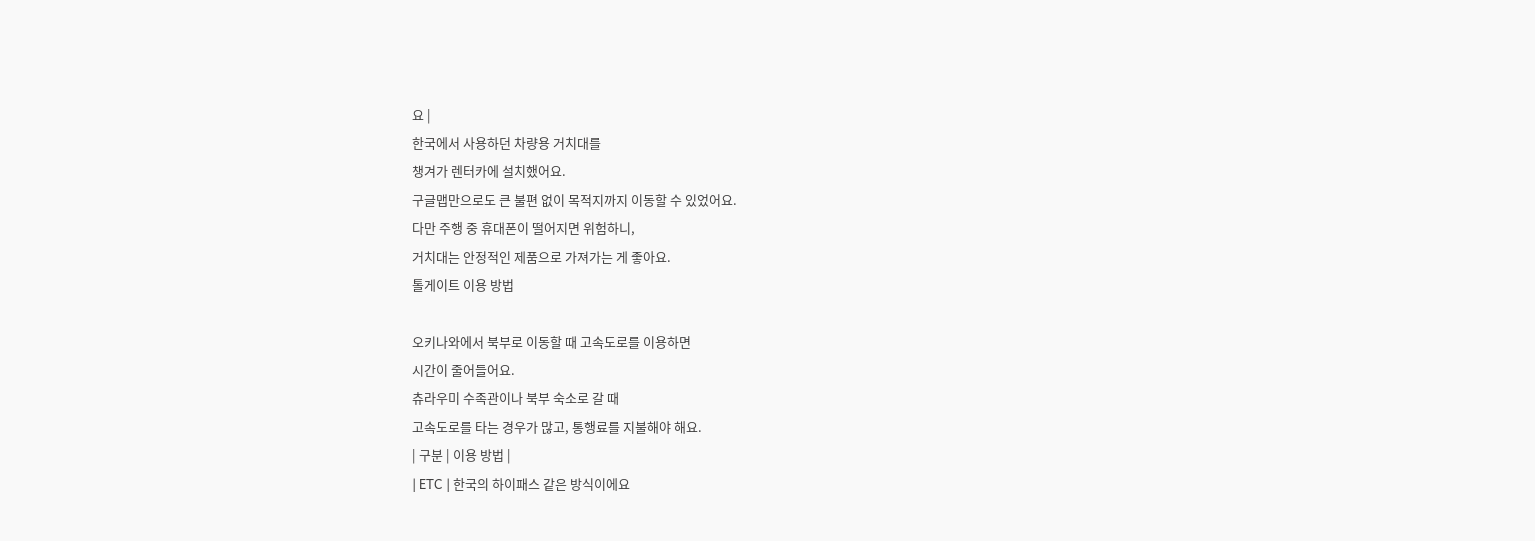요 |
한국에서 사용하던 차량용 거치대를
챙겨가 렌터카에 설치했어요.
구글맵만으로도 큰 불편 없이 목적지까지 이동할 수 있었어요.
다만 주행 중 휴대폰이 떨어지면 위험하니,
거치대는 안정적인 제품으로 가져가는 게 좋아요.
톨게이트 이용 방법

오키나와에서 북부로 이동할 때 고속도로를 이용하면
시간이 줄어들어요.
츄라우미 수족관이나 북부 숙소로 갈 때
고속도로를 타는 경우가 많고, 통행료를 지불해야 해요.
| 구분 | 이용 방법 |
| ETC | 한국의 하이패스 같은 방식이에요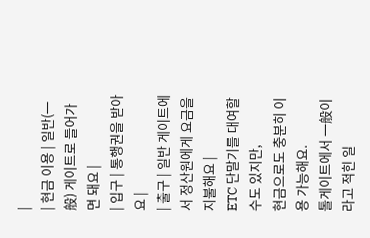|
| 현금 이용 | 일반(一般) 게이트로 들어가면 돼요 |
| 입구 | 통행권을 받아요 |
| 출구 | 일반 게이트에서 정산원에게 요금을 지불해요 |
ETC 단말기를 대여할 수도 있지만,
현금으로도 충분히 이용 가능해요.
톨게이트에서 一般이라고 적힌 일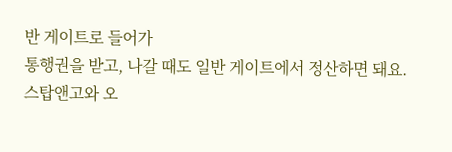반 게이트로 들어가
통행권을 받고, 나갈 때도 일반 게이트에서 정산하면 돼요.
스탑앤고와 오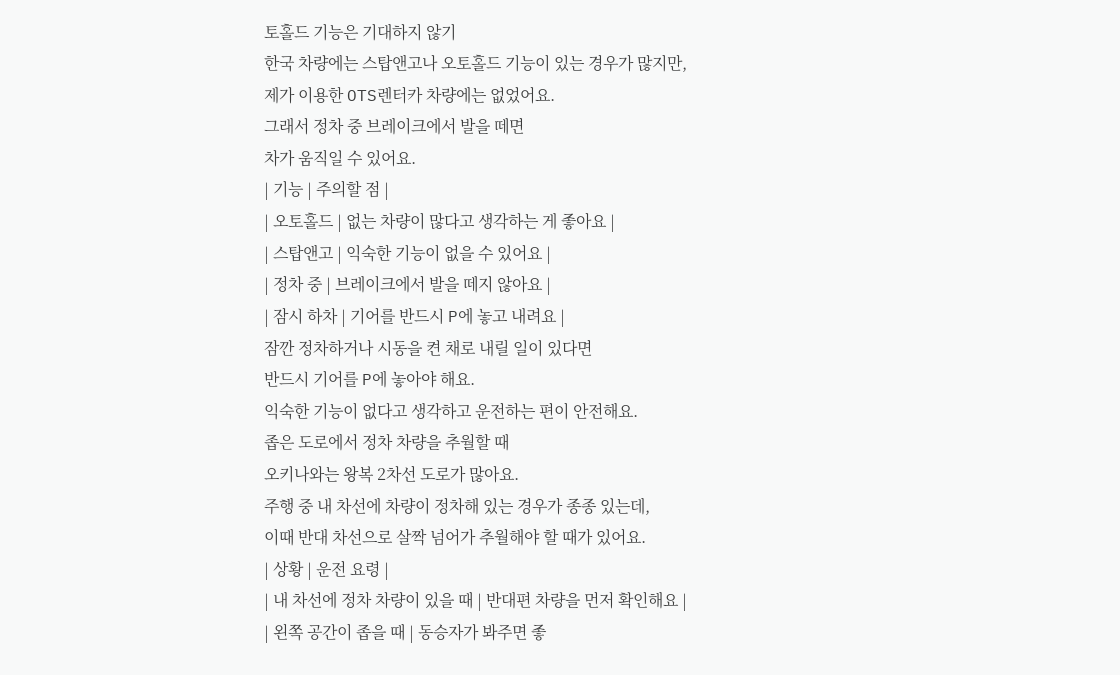토홀드 기능은 기대하지 않기
한국 차량에는 스탑앤고나 오토홀드 기능이 있는 경우가 많지만,
제가 이용한 OTS렌터카 차량에는 없었어요.
그래서 정차 중 브레이크에서 발을 떼면
차가 움직일 수 있어요.
| 기능 | 주의할 점 |
| 오토홀드 | 없는 차량이 많다고 생각하는 게 좋아요 |
| 스탑앤고 | 익숙한 기능이 없을 수 있어요 |
| 정차 중 | 브레이크에서 발을 떼지 않아요 |
| 잠시 하차 | 기어를 반드시 P에 놓고 내려요 |
잠깐 정차하거나 시동을 켠 채로 내릴 일이 있다면
반드시 기어를 P에 놓아야 해요.
익숙한 기능이 없다고 생각하고 운전하는 편이 안전해요.
좁은 도로에서 정차 차량을 추월할 때
오키나와는 왕복 2차선 도로가 많아요.
주행 중 내 차선에 차량이 정차해 있는 경우가 종종 있는데,
이때 반대 차선으로 살짝 넘어가 추월해야 할 때가 있어요.
| 상황 | 운전 요령 |
| 내 차선에 정차 차량이 있을 때 | 반대편 차량을 먼저 확인해요 |
| 왼쪽 공간이 좁을 때 | 동승자가 봐주면 좋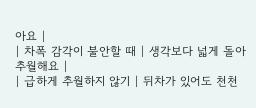아요 |
| 차폭 감각이 불안할 때 | 생각보다 넓게 돌아 추월해요 |
| 급하게 추월하지 않기 | 뒤차가 있어도 천천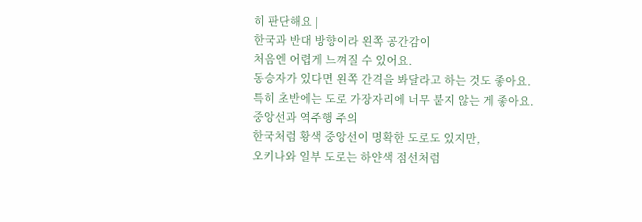히 판단해요 |
한국과 반대 방향이라 왼쪽 공간감이
처음엔 어렵게 느껴질 수 있어요.
동승자가 있다면 왼쪽 간격을 봐달라고 하는 것도 좋아요.
특히 초반에는 도로 가장자리에 너무 붙지 않는 게 좋아요.
중앙선과 역주행 주의
한국처럼 황색 중앙선이 명확한 도로도 있지만,
오키나와 일부 도로는 하얀색 점선처럼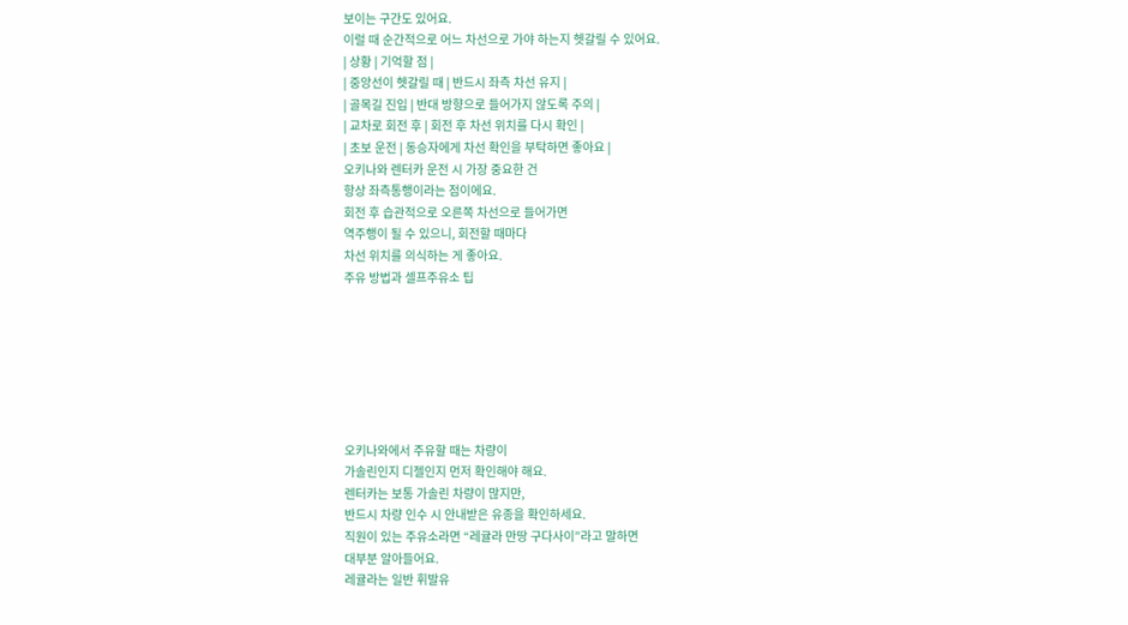보이는 구간도 있어요.
이럴 때 순간적으로 어느 차선으로 가야 하는지 헷갈릴 수 있어요.
| 상황 | 기억할 점 |
| 중앙선이 헷갈릴 때 | 반드시 좌측 차선 유지 |
| 골목길 진입 | 반대 방향으로 들어가지 않도록 주의 |
| 교차로 회전 후 | 회전 후 차선 위치를 다시 확인 |
| 초보 운전 | 동승자에게 차선 확인을 부탁하면 좋아요 |
오키나와 렌터카 운전 시 가장 중요한 건
항상 좌측통행이라는 점이에요.
회전 후 습관적으로 오른쪽 차선으로 들어가면
역주행이 될 수 있으니, 회전할 때마다
차선 위치를 의식하는 게 좋아요.
주유 방법과 셀프주유소 팁







오키나와에서 주유할 때는 차량이
가솔린인지 디젤인지 먼저 확인해야 해요.
렌터카는 보통 가솔린 차량이 많지만,
반드시 차량 인수 시 안내받은 유종을 확인하세요.
직원이 있는 주유소라면 “레귤라 만땅 구다사이”라고 말하면
대부분 알아들어요.
레귤라는 일반 휘발유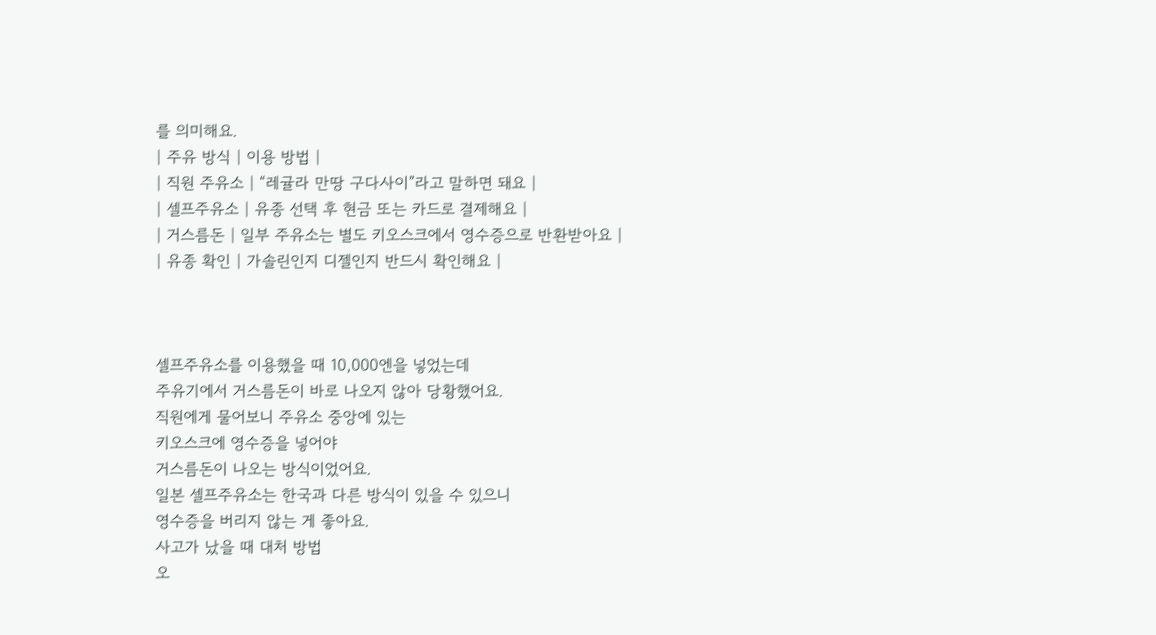를 의미해요.
| 주유 방식 | 이용 방법 |
| 직원 주유소 | “레귤라 만땅 구다사이”라고 말하면 돼요 |
| 셀프주유소 | 유종 선택 후 현금 또는 카드로 결제해요 |
| 거스름돈 | 일부 주유소는 별도 키오스크에서 영수증으로 반환받아요 |
| 유종 확인 | 가솔린인지 디젤인지 반드시 확인해요 |



셀프주유소를 이용했을 때 10,000엔을 넣었는데
주유기에서 거스름돈이 바로 나오지 않아 당황했어요.
직원에게 물어보니 주유소 중앙에 있는
키오스크에 영수증을 넣어야
거스름돈이 나오는 방식이었어요.
일본 셀프주유소는 한국과 다른 방식이 있을 수 있으니
영수증을 버리지 않는 게 좋아요.
사고가 났을 때 대처 방법
오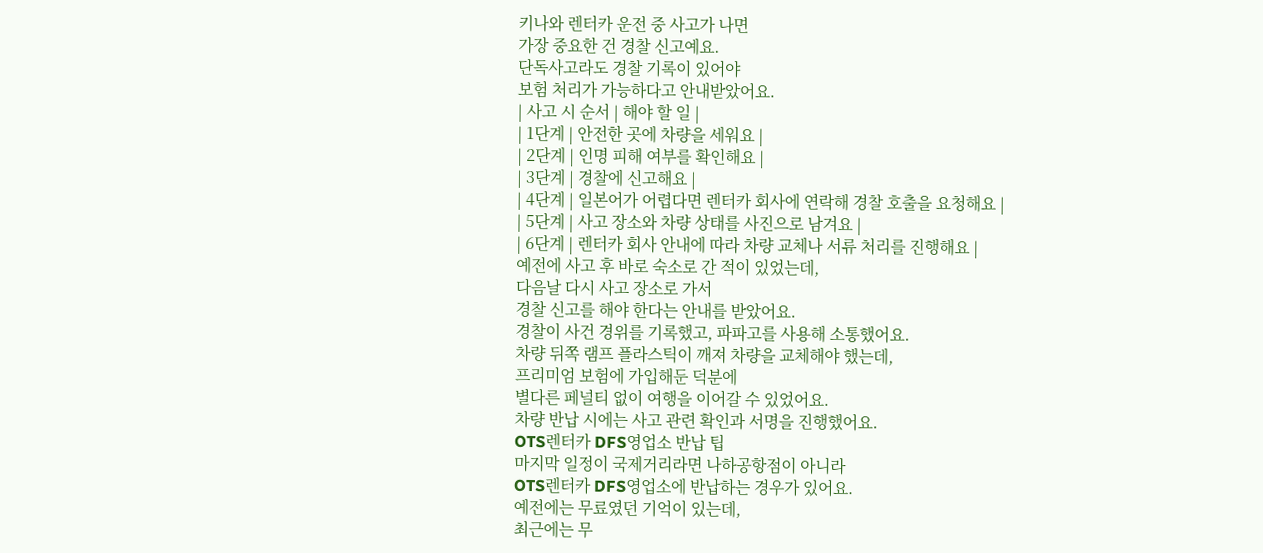키나와 렌터카 운전 중 사고가 나면
가장 중요한 건 경찰 신고예요.
단독사고라도 경찰 기록이 있어야
보험 처리가 가능하다고 안내받았어요.
| 사고 시 순서 | 해야 할 일 |
| 1단계 | 안전한 곳에 차량을 세워요 |
| 2단계 | 인명 피해 여부를 확인해요 |
| 3단계 | 경찰에 신고해요 |
| 4단계 | 일본어가 어렵다면 렌터카 회사에 연락해 경찰 호출을 요청해요 |
| 5단계 | 사고 장소와 차량 상태를 사진으로 남겨요 |
| 6단계 | 렌터카 회사 안내에 따라 차량 교체나 서류 처리를 진행해요 |
예전에 사고 후 바로 숙소로 간 적이 있었는데,
다음날 다시 사고 장소로 가서
경찰 신고를 해야 한다는 안내를 받았어요.
경찰이 사건 경위를 기록했고, 파파고를 사용해 소통했어요.
차량 뒤쪽 램프 플라스틱이 깨져 차량을 교체해야 했는데,
프리미엄 보험에 가입해둔 덕분에
별다른 페널티 없이 여행을 이어갈 수 있었어요.
차량 반납 시에는 사고 관련 확인과 서명을 진행했어요.
OTS렌터카 DFS영업소 반납 팁
마지막 일정이 국제거리라면 나하공항점이 아니라
OTS렌터카 DFS영업소에 반납하는 경우가 있어요.
예전에는 무료였던 기억이 있는데,
최근에는 무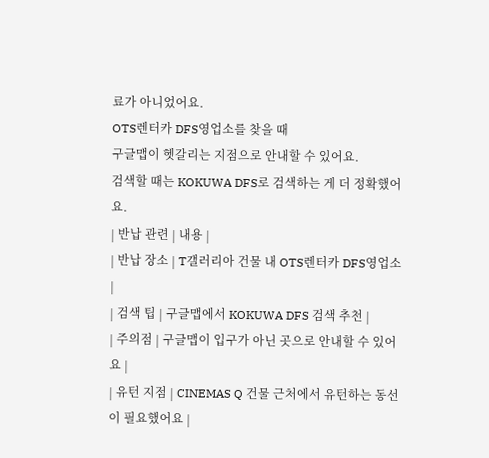료가 아니었어요.
OTS렌터카 DFS영업소를 찾을 때
구글맵이 헷갈리는 지점으로 안내할 수 있어요.
검색할 때는 KOKUWA DFS로 검색하는 게 더 정확했어요.
| 반납 관련 | 내용 |
| 반납 장소 | T갤러리아 건물 내 OTS렌터카 DFS영업소 |
| 검색 팁 | 구글맵에서 KOKUWA DFS 검색 추천 |
| 주의점 | 구글맵이 입구가 아닌 곳으로 안내할 수 있어요 |
| 유턴 지점 | CINEMAS Q 건물 근처에서 유턴하는 동선이 필요했어요 |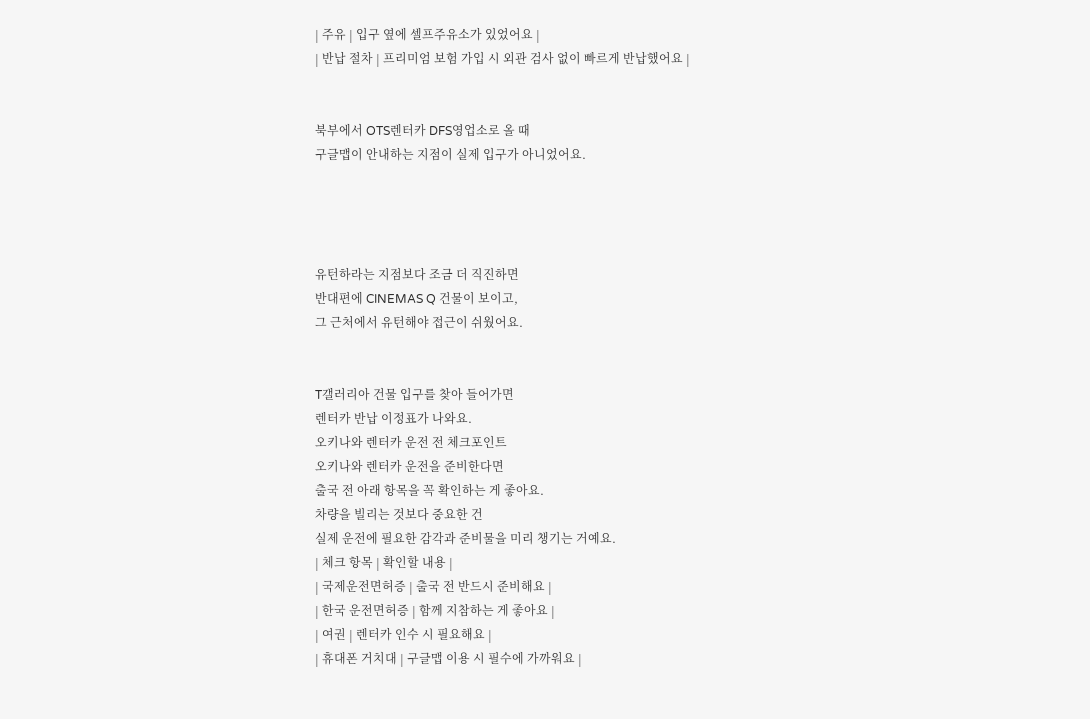| 주유 | 입구 옆에 셀프주유소가 있었어요 |
| 반납 절차 | 프리미엄 보험 가입 시 외관 검사 없이 빠르게 반납했어요 |


북부에서 OTS렌터카 DFS영업소로 올 때
구글맵이 안내하는 지점이 실제 입구가 아니었어요.




유턴하라는 지점보다 조금 더 직진하면
반대편에 CINEMAS Q 건물이 보이고,
그 근처에서 유턴해야 접근이 쉬웠어요.


T갤러리아 건물 입구를 찾아 들어가면
렌터카 반납 이정표가 나와요.
오키나와 렌터카 운전 전 체크포인트
오키나와 렌터카 운전을 준비한다면
출국 전 아래 항목을 꼭 확인하는 게 좋아요.
차량을 빌리는 것보다 중요한 건
실제 운전에 필요한 감각과 준비물을 미리 챙기는 거예요.
| 체크 항목 | 확인할 내용 |
| 국제운전면허증 | 출국 전 반드시 준비해요 |
| 한국 운전면허증 | 함께 지참하는 게 좋아요 |
| 여권 | 렌터카 인수 시 필요해요 |
| 휴대폰 거치대 | 구글맵 이용 시 필수에 가까워요 |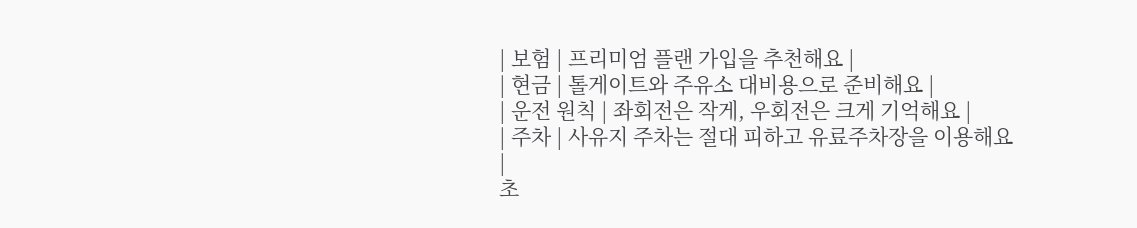| 보험 | 프리미엄 플랜 가입을 추천해요 |
| 현금 | 톨게이트와 주유소 대비용으로 준비해요 |
| 운전 원칙 | 좌회전은 작게, 우회전은 크게 기억해요 |
| 주차 | 사유지 주차는 절대 피하고 유료주차장을 이용해요 |
초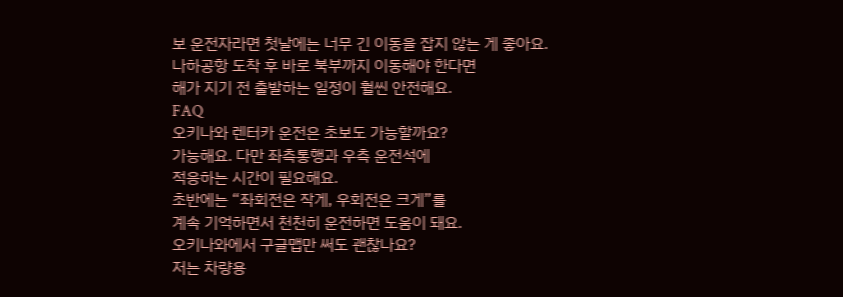보 운전자라면 첫날에는 너무 긴 이동을 잡지 않는 게 좋아요.
나하공항 도착 후 바로 북부까지 이동해야 한다면
해가 지기 전 출발하는 일정이 훨씬 안전해요.
FAQ
오키나와 렌터카 운전은 초보도 가능할까요?
가능해요. 다만 좌측통행과 우측 운전석에
적응하는 시간이 필요해요.
초반에는 “좌회전은 작게, 우회전은 크게”를
계속 기억하면서 천천히 운전하면 도움이 돼요.
오키나와에서 구글맵만 써도 괜찮나요?
저는 차량용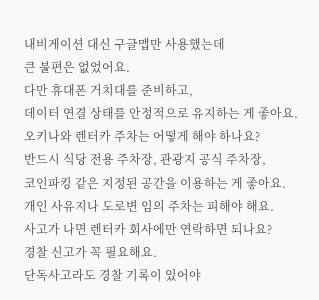내비게이션 대신 구글맵만 사용했는데
큰 불편은 없었어요.
다만 휴대폰 거치대를 준비하고,
데이터 연결 상태를 안정적으로 유지하는 게 좋아요.
오키나와 렌터카 주차는 어떻게 해야 하나요?
반드시 식당 전용 주차장, 관광지 공식 주차장,
코인파킹 같은 지정된 공간을 이용하는 게 좋아요.
개인 사유지나 도로변 임의 주차는 피해야 해요.
사고가 나면 렌터카 회사에만 연락하면 되나요?
경찰 신고가 꼭 필요해요.
단독사고라도 경찰 기록이 있어야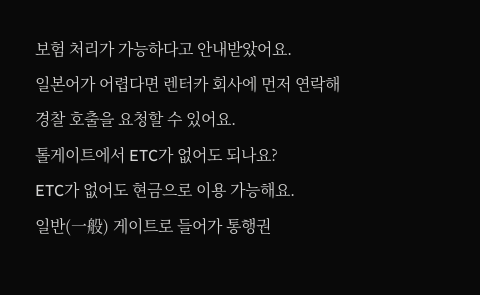보험 처리가 가능하다고 안내받았어요.
일본어가 어렵다면 렌터카 회사에 먼저 연락해
경찰 호출을 요청할 수 있어요.
톨게이트에서 ETC가 없어도 되나요?
ETC가 없어도 현금으로 이용 가능해요.
일반(一般) 게이트로 들어가 통행권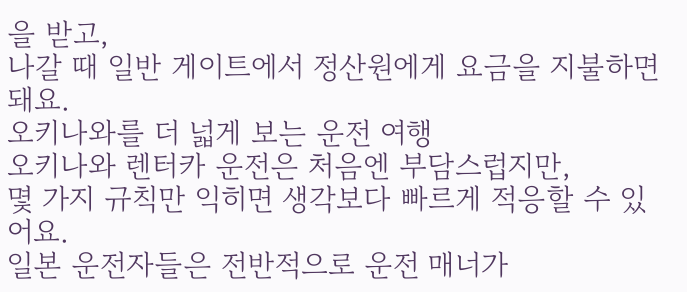을 받고,
나갈 때 일반 게이트에서 정산원에게 요금을 지불하면 돼요.
오키나와를 더 넓게 보는 운전 여행
오키나와 렌터카 운전은 처음엔 부담스럽지만,
몇 가지 규칙만 익히면 생각보다 빠르게 적응할 수 있어요.
일본 운전자들은 전반적으로 운전 매너가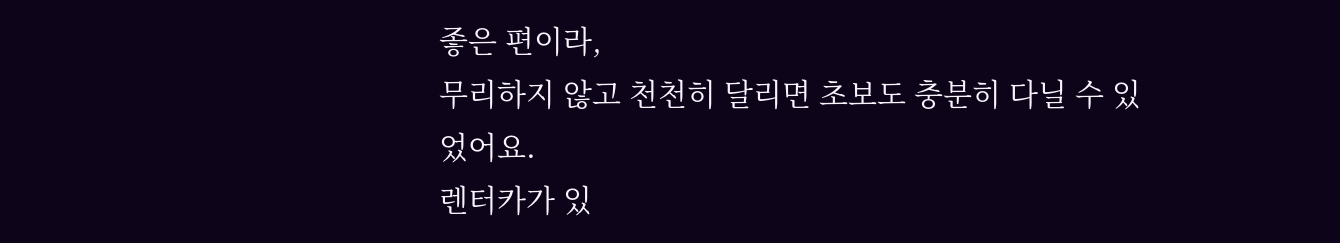좋은 편이라,
무리하지 않고 천천히 달리면 초보도 충분히 다닐 수 있었어요.
렌터카가 있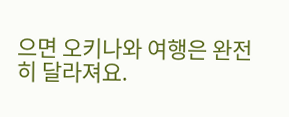으면 오키나와 여행은 완전히 달라져요.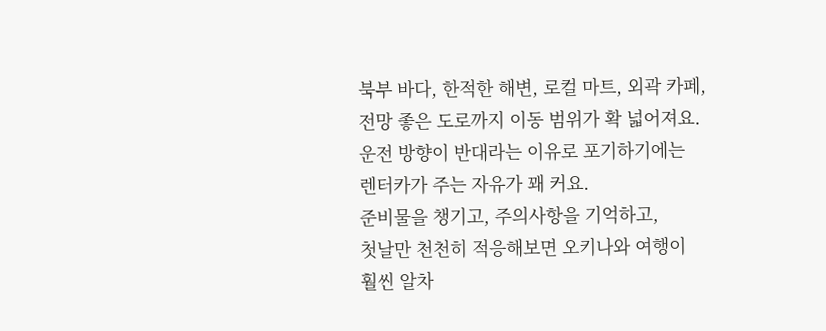북부 바다, 한적한 해변, 로컬 마트, 외곽 카페,
전망 좋은 도로까지 이동 범위가 확 넓어져요.
운전 방향이 반대라는 이유로 포기하기에는
렌터카가 주는 자유가 꽤 커요.
준비물을 챙기고, 주의사항을 기억하고,
첫날만 천천히 적응해보면 오키나와 여행이
훨씬 알차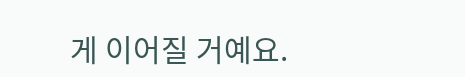게 이어질 거예요.